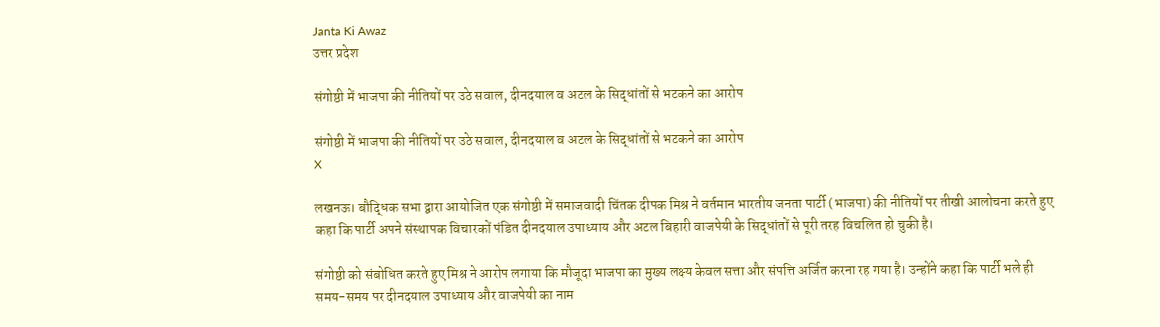Janta Ki Awaz
उत्तर प्रदेश

संगोष्ठी में भाजपा की नीतियों पर उठे सवाल, दीनदयाल व अटल के सिद्धांतों से भटकने का आरोप

संगोष्ठी में भाजपा की नीतियों पर उठे सवाल, दीनदयाल व अटल के सिद्धांतों से भटकने का आरोप
X

लखनऊ। बौद्धिक सभा द्वारा आयोजित एक संगोष्ठी में समाजवादी चिंतक दीपक मिश्र ने वर्तमान भारतीय जनता पार्टी (भाजपा) की नीतियों पर तीखी आलोचना करते हुए कहा कि पार्टी अपने संस्थापक विचारकों पंडित दीनदयाल उपाध्याय और अटल बिहारी वाजपेयी के सिद्धांतों से पूरी तरह विचलित हो चुकी है।

संगोष्ठी को संबोधित करते हुए मिश्र ने आरोप लगाया कि मौजूदा भाजपा का मुख्य लक्ष्य केवल सत्ता और संपत्ति अर्जित करना रह गया है। उन्होंने कहा कि पार्टी भले ही समय-समय पर दीनदयाल उपाध्याय और वाजपेयी का नाम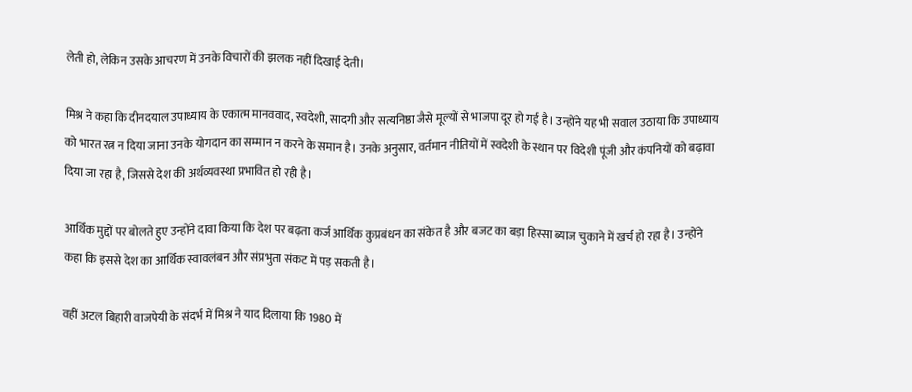लेती हो, लेकिन उसके आचरण में उनके विचारों की झलक नहीं दिखाई देती।

मिश्र ने कहा कि दीनदयाल उपाध्याय के एकात्म मानववाद, स्वदेशी, सादगी और सत्यनिष्ठा जैसे मूल्यों से भाजपा दूर हो गई है। उन्होंने यह भी सवाल उठाया कि उपाध्याय को भारत रत्न न दिया जाना उनके योगदान का सम्मान न करने के समान है। उनके अनुसार, वर्तमान नीतियों में स्वदेशी के स्थान पर विदेशी पूंजी और कंपनियों को बढ़ावा दिया जा रहा है, जिससे देश की अर्थव्यवस्था प्रभावित हो रही है।

आर्थिक मुद्दों पर बोलते हुए उन्होंने दावा किया कि देश पर बढ़ता कर्ज आर्थिक कुप्रबंधन का संकेत है और बजट का बड़ा हिस्सा ब्याज चुकाने में खर्च हो रहा है। उन्होंने कहा कि इससे देश का आर्थिक स्वावलंबन और संप्रभुता संकट में पड़ सकती है।

वहीं अटल बिहारी वाजपेयी के संदर्भ में मिश्र ने याद दिलाया कि 1980 में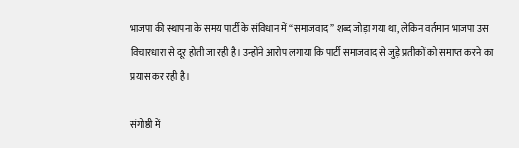भाजपा की स्थापना के समय पार्टी के संविधान में “समाजवाद” शब्द जोड़ा गया था, लेकिन वर्तमान भाजपा उस विचारधारा से दूर होती जा रही है। उन्होंने आरोप लगाया कि पार्टी समाजवाद से जुड़े प्रतीकों को समाप्त करने का प्रयास कर रही है।

संगोष्ठी में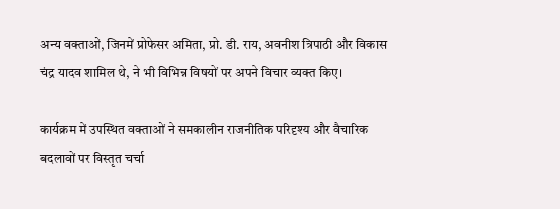अन्य वक्ताओं, जिनमें प्रोफेसर अमिता, प्रो. डी. राय, अवनीश त्रिपाठी और विकास चंद्र यादव शामिल थे, ने भी विभिन्न विषयों पर अपने विचार व्यक्त किए।

कार्यक्रम में उपस्थित वक्ताओं ने समकालीन राजनीतिक परिदृश्य और वैचारिक बदलावों पर विस्तृत चर्चा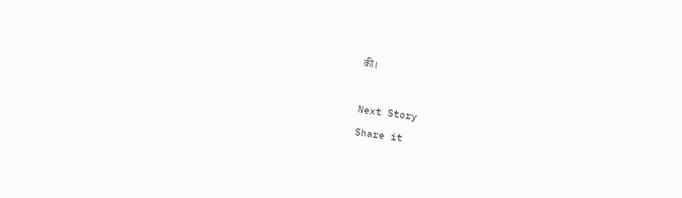की।

Next Story
Share it